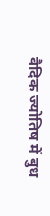वैदिक ज्योतिष में बुध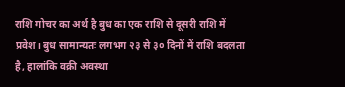राशि गोचर का अर्थ है बुध का एक राशि से दूसरी राशि में प्रवेश। बुध सामान्यतः लगभग २३ से ३० दिनों में राशि बदलता है, हालांकि वक्री अवस्था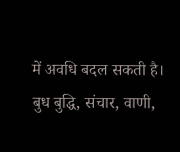में अवधि बदल सकती है।
बुध बुद्धि, संचार, वाणी,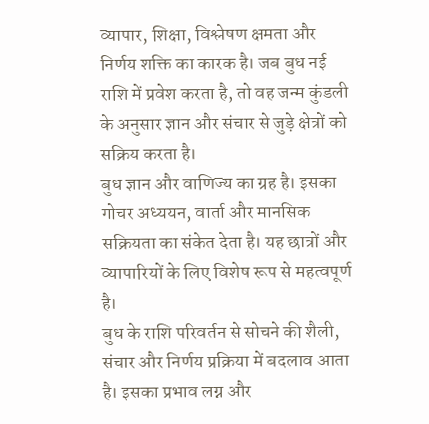व्यापार, शिक्षा, विश्लेषण क्षमता और निर्णय शक्ति का कारक है। जब बुध नई राशि में प्रवेश करता है, तो वह जन्म कुंडली के अनुसार ज्ञान और संचार से जुड़े क्षेत्रों को सक्रिय करता है।
बुध ज्ञान और वाणिज्य का ग्रह है। इसका गोचर अध्ययन, वार्ता और मानसिक सक्रियता का संकेत देता है। यह छात्रों और व्यापारियों के लिए विशेष रूप से महत्वपूर्ण है।
बुध के राशि परिवर्तन से सोचने की शैली, संचार और निर्णय प्रक्रिया में बदलाव आता है। इसका प्रभाव लग्न और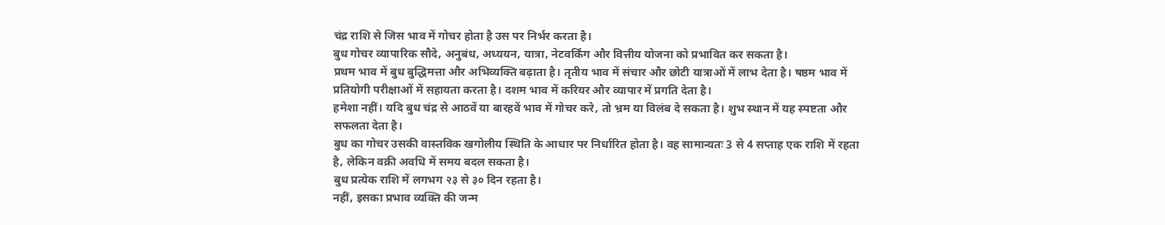चंद्र राशि से जिस भाव में गोचर होता है उस पर निर्भर करता है।
बुध गोचर व्यापारिक सौदे, अनुबंध, अध्ययन, यात्रा, नेटवर्किंग और वित्तीय योजना को प्रभावित कर सकता है।
प्रथम भाव में बुध बुद्धिमत्ता और अभिव्यक्ति बढ़ाता है। तृतीय भाव में संचार और छोटी यात्राओं में लाभ देता है। षष्ठम भाव में प्रतियोगी परीक्षाओं में सहायता करता है। दशम भाव में करियर और व्यापार में प्रगति देता है।
हमेशा नहीं। यदि बुध चंद्र से आठवें या बारहवें भाव में गोचर करे, तो भ्रम या विलंब दे सकता है। शुभ स्थान में यह स्पष्टता और सफलता देता है।
बुध का गोचर उसकी वास्तविक खगोलीय स्थिति के आधार पर निर्धारित होता है। वह सामान्यतः 3 से 4 सप्ताह एक राशि में रहता है, लेकिन वक्री अवधि में समय बदल सकता है।
बुध प्रत्येक राशि में लगभग २३ से ३० दिन रहता है।
नहीं, इसका प्रभाव व्यक्ति की जन्म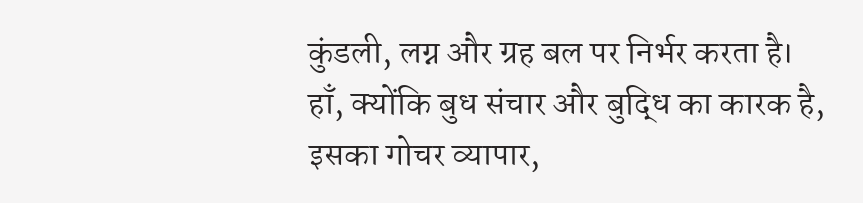कुंडली, लग्न और ग्रह बल पर निर्भर करता है।
हाँ, क्योंकि बुध संचार और बुद्धि का कारक है, इसका गोचर व्यापार,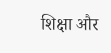शिक्षा और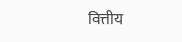वित्तीय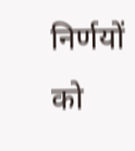निर्णयों को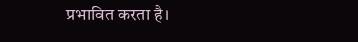प्रभावित करता है।